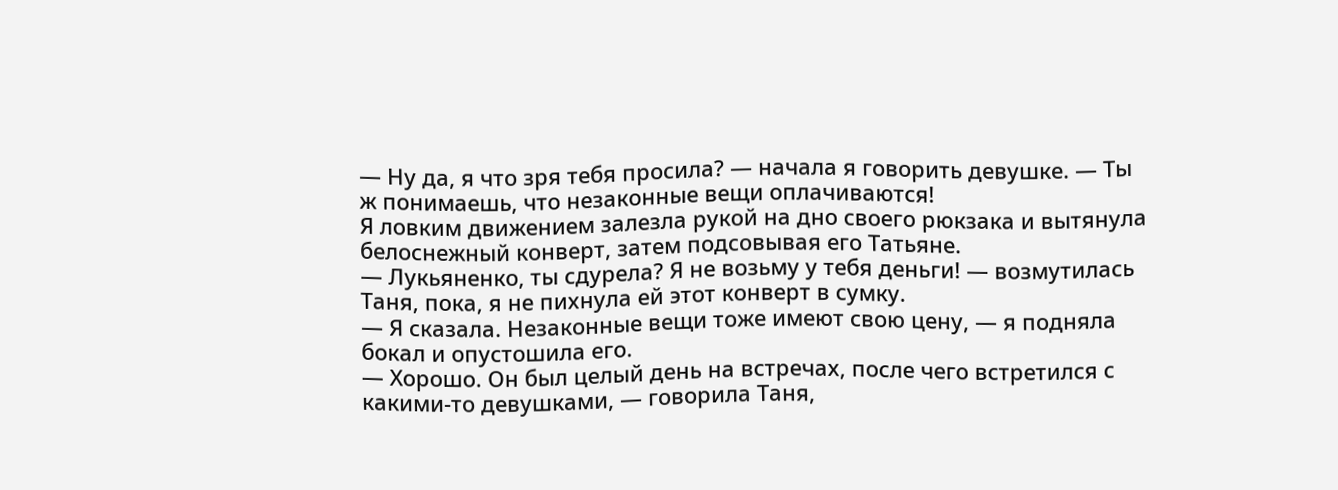— Ну да, я что зря тебя просила? — начала я говорить девушке. — Ты ж понимаешь, что незаконные вещи оплачиваются!
Я ловким движением залезла рукой на дно своего рюкзака и вытянула белоснежный конверт, затем подсовывая его Татьяне.
— Лукьяненко, ты сдурела? Я не возьму у тебя деньги! — возмутилась Таня, пока, я не пихнула ей этот конверт в сумку.
— Я сказала. Незаконные вещи тоже имеют свою цену, — я подняла бокал и опустошила его.
— Хорошо. Он был целый день на встречах, после чего встретился с какими-то девушками, — говорила Таня,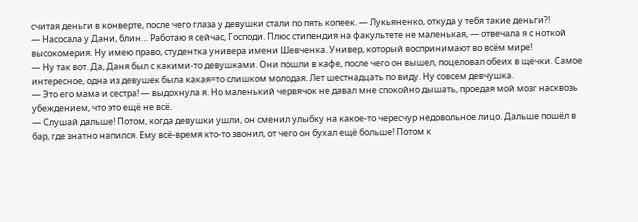считая деньги в конверте, после чего глаза у девушки стали по пять копеек. — Лукьяненко, откуда у тебя такие деньги?!
— Насосала у Дани, блин… Работаю я сейчас, Господи. Плюс стипендия на факультете не маленькая, — отвечала я с ноткой высокомерия. Ну имею право, студентка универа имени Шевченка. Универ, который воспринимают во всём мире!
— Ну так вот. Да, Даня был с какими-то девушками. Они пошли в кафе, после чего он вышел, поцеловал обеих в щёчки. Самое интересное, одна из девушек была какая=то слишком молодая. Лет шестнадцать по виду. Ну совсем девчушка.
— Это его мама и сестра! — выдохнула я. Но маленький червячок не давал мне спокойно дышать, проедая мой мозг насквозь убеждением, что это ещё не всё.
— Слушай дальше! Потом, когда девушки ушли, он сменил улыбку на какое-то чересчур недовольное лицо. Дальше пошёл в бар, где знатно напился. Ему всё-время кто-то звонил, от чего он бухал ещё больше! Потом к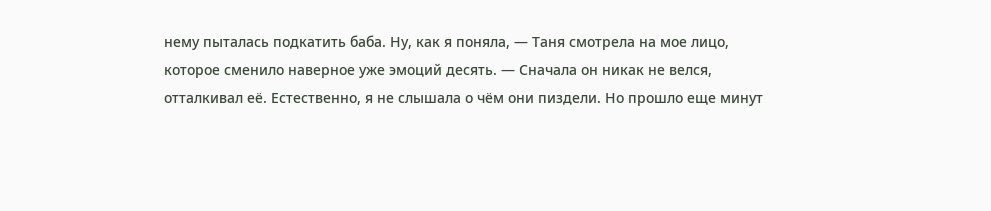нему пыталась подкатить баба. Ну, как я поняла, — Таня смотрела на мое лицо, которое сменило наверное уже эмоций десять. — Сначала он никак не велся, отталкивал её. Естественно, я не слышала о чём они пиздели. Но прошло еще минут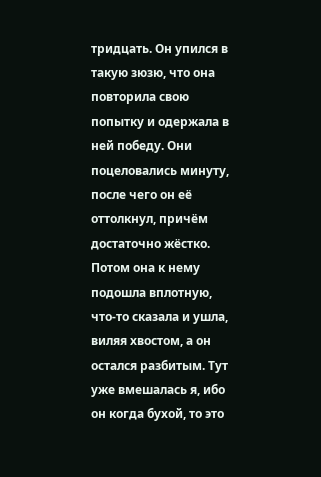тридцать. Он упился в такую зюзю, что она повторила свою попытку и одержала в ней победу. Они поцеловались минуту, после чего он её оттолкнул, причём достаточно жёстко. Потом она к нему подошла вплотную, что-то сказала и ушла, виляя хвостом, а он остался разбитым. Тут уже вмешалась я, ибо он когда бухой, то это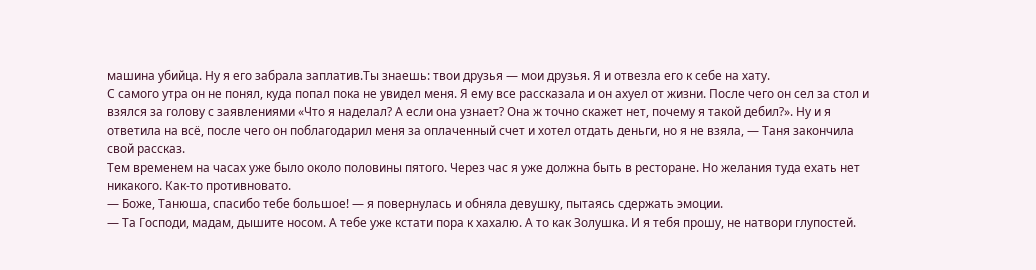машина убийца. Ну я его забрала заплатив.Ты знаешь: твои друзья — мои друзья. Я и отвезла его к себе на хату.
С самого утра он не понял, куда попал пока не увидел меня. Я ему все рассказала и он ахуел от жизни. После чего он сел за стол и взялся за голову с заявлениями «Что я наделал? А если она узнает? Она ж точно скажет нет, почему я такой дебил?». Ну и я ответила на всё, после чего он поблагодарил меня за оплаченный счет и хотел отдать деньги, но я не взяла, — Таня закончила свой рассказ.
Тем временем на часах уже было около половины пятого. Через час я уже должна быть в ресторане. Но желания туда ехать нет никакого. Как-то противновато.
— Боже, Танюша, спасибо тебе большое! — я повернулась и обняла девушку, пытаясь сдержать эмоции.
— Та Господи, мадам, дышите носом. А тебе уже кстати пора к хахалю. А то как Золушка. И я тебя прошу, не натвори глупостей.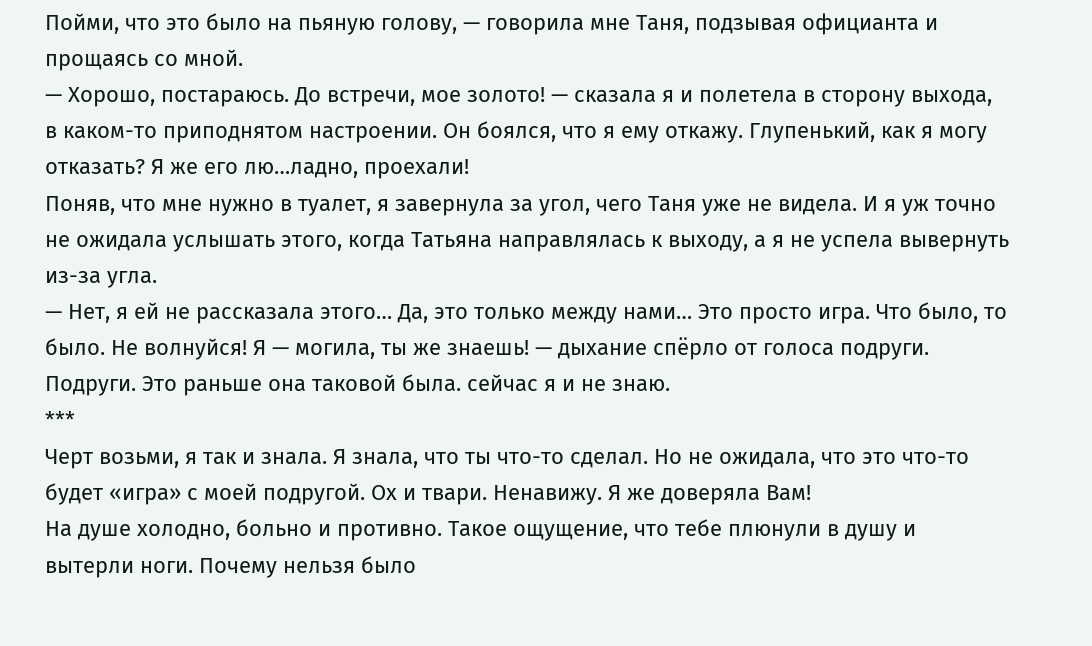Пойми, что это было на пьяную голову, — говорила мне Таня, подзывая официанта и прощаясь со мной.
— Хорошо, постараюсь. До встречи, мое золото! — сказала я и полетела в сторону выхода, в каком-то приподнятом настроении. Он боялся, что я ему откажу. Глупенький, как я могу отказать? Я же его лю…ладно, проехали!
Поняв, что мне нужно в туалет, я завернула за угол, чего Таня уже не видела. И я уж точно не ожидала услышать этого, когда Татьяна направлялась к выходу, а я не успела вывернуть из-за угла.
— Нет, я ей не рассказала этого… Да, это только между нами… Это просто игра. Что было, то было. Не волнуйся! Я — могила, ты же знаешь! — дыхание спёрло от голоса подруги. Подруги. Это раньше она таковой была. сейчас я и не знаю.
***
Черт возьми, я так и знала. Я знала, что ты что-то сделал. Но не ожидала, что это что-то будет «игра» с моей подругой. Ох и твари. Ненавижу. Я же доверяла Вам!
На душе холодно, больно и противно. Такое ощущение, что тебе плюнули в душу и вытерли ноги. Почему нельзя было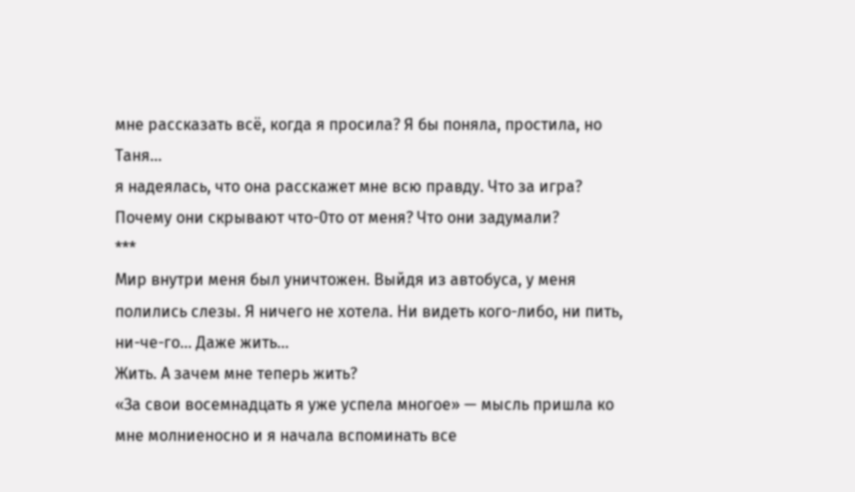мне рассказать всё, когда я просила? Я бы поняла, простила, но Таня…
я надеялась, что она расскажет мне всю правду. Что за игра? Почему они скрывают что-0то от меня? Что они задумали?
***
Мир внутри меня был уничтожен. Выйдя из автобуса, у меня полились слезы. Я ничего не хотела. Ни видеть кого-либо, ни пить, ни-че-го… Даже жить…
Жить. А зачем мне теперь жить?
«За свои восемнадцать я уже успела многое» — мысль пришла ко мне молниеносно и я начала вспоминать все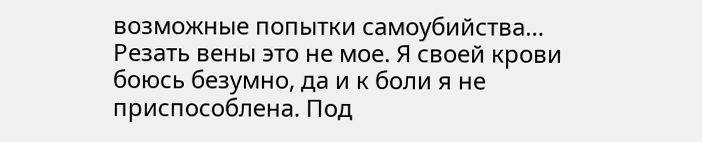возможные попытки самоубийства…
Резать вены это не мое. Я своей крови боюсь безумно, да и к боли я не приспособлена. Под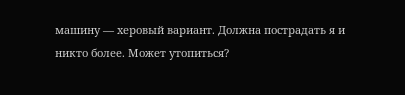машину — херовый вариант. Должна пострадать я и никто более. Может утопиться?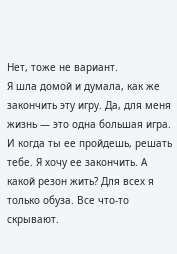Нет, тоже не вариант.
Я шла домой и думала, как же закончить эту игру. Да, для меня жизнь — это одна большая игра. И когда ты ее пройдешь, решать тебе. Я хочу ее закончить. А какой резон жить? Для всех я только обуза. Все что-то скрывают.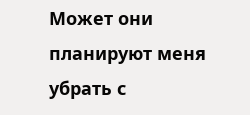Может они планируют меня убрать с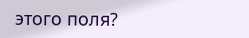этого поля?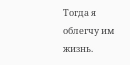Тогда я облегчу им жизнь.